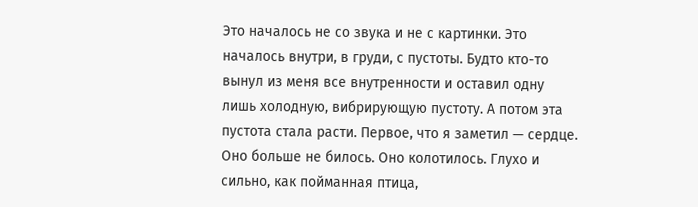Это началось не со звука и не с картинки. Это началось внутри, в груди, с пустоты. Будто кто-то вынул из меня все внутренности и оставил одну лишь холодную, вибрирующую пустоту. А потом эта пустота стала расти. Первое, что я заметил — сердце. Оно больше не билось. Оно колотилось. Глухо и сильно, как пойманная птица,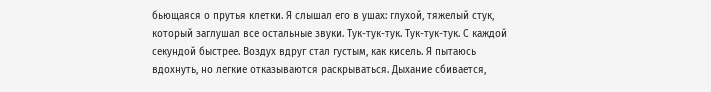бьющаяся о прутья клетки. Я слышал его в ушах: глухой, тяжелый стук, который заглушал все остальные звуки. Тук-тук-тук. Тук-тук-тук. С каждой секундой быстрее. Воздух вдруг стал густым, как кисель. Я пытаюсь вдохнуть, но легкие отказываются раскрываться. Дыхание сбивается,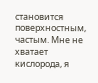становится поверхностным, частым. Мне не хватает кислорода, я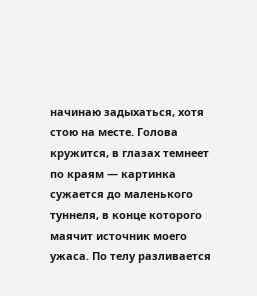начинаю задыхаться, хотя стою на месте. Голова кружится, в глазах темнеет по краям — картинка сужается до маленького туннеля, в конце которого маячит источник моего ужаса. По телу разливается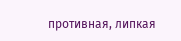противная, липкая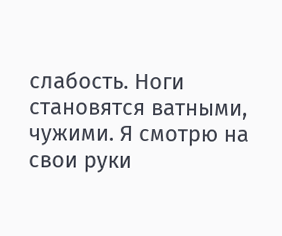слабость. Ноги становятся ватными, чужими. Я смотрю на свои руки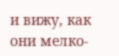и вижу, как они мелко-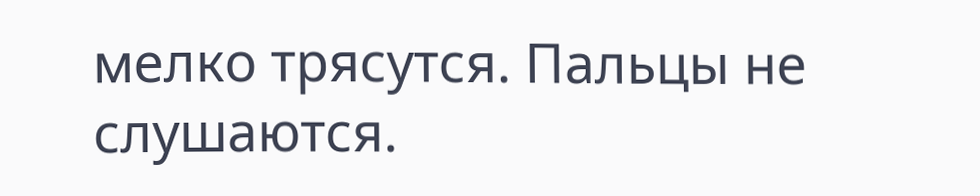мелко трясутся. Пальцы не слушаются.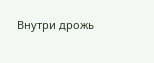Внутри дрожь